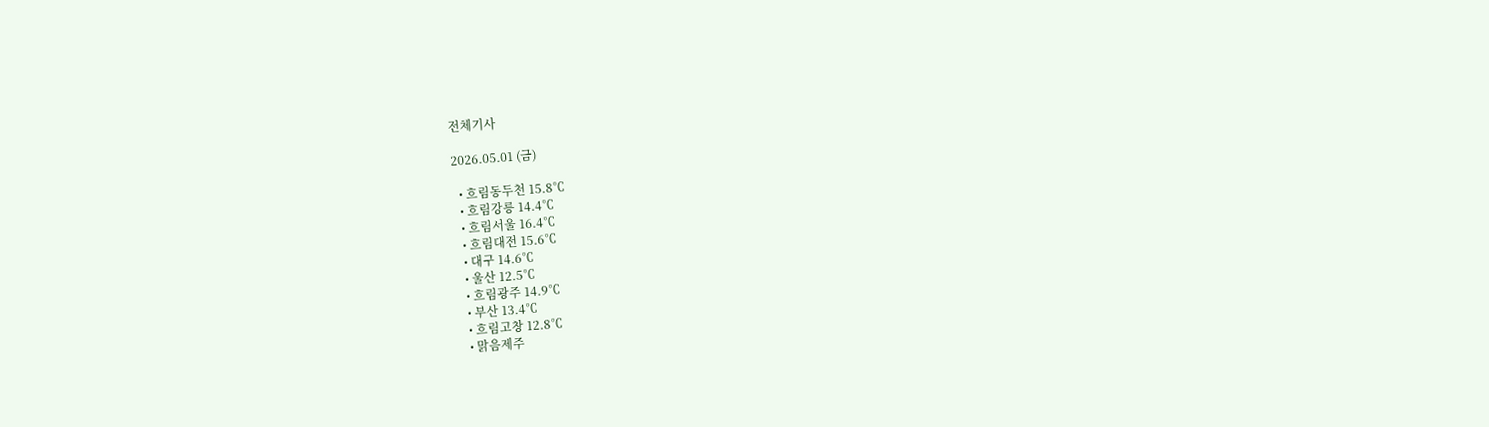전체기사

2026.05.01 (금)

  • 흐림동두천 15.8℃
  • 흐림강릉 14.4℃
  • 흐림서울 16.4℃
  • 흐림대전 15.6℃
  • 대구 14.6℃
  • 울산 12.5℃
  • 흐림광주 14.9℃
  • 부산 13.4℃
  • 흐림고창 12.8℃
  • 맑음제주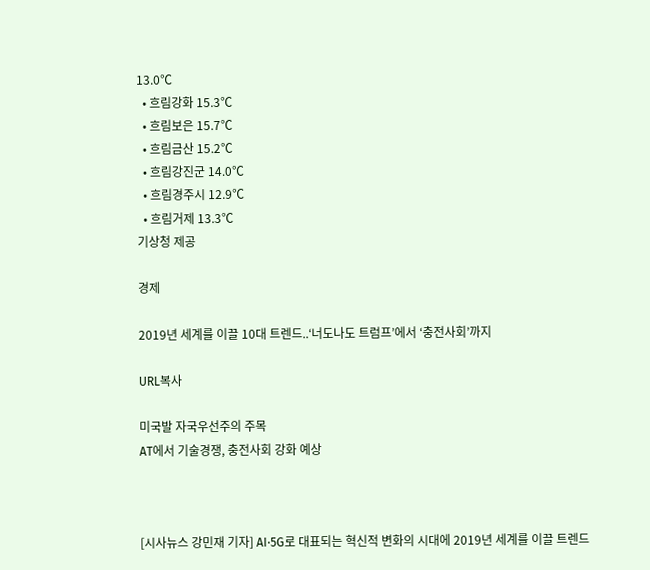13.0℃
  • 흐림강화 15.3℃
  • 흐림보은 15.7℃
  • 흐림금산 15.2℃
  • 흐림강진군 14.0℃
  • 흐림경주시 12.9℃
  • 흐림거제 13.3℃
기상청 제공

경제

2019년 세계를 이끌 10대 트렌드..‘너도나도 트럼프’에서 ‘충전사회’까지

URL복사

미국발 자국우선주의 주목
AT에서 기술경쟁, 충전사회 강화 예상



[시사뉴스 강민재 기자] AI·5G로 대표되는 혁신적 변화의 시대에 2019년 세계를 이끌 트렌드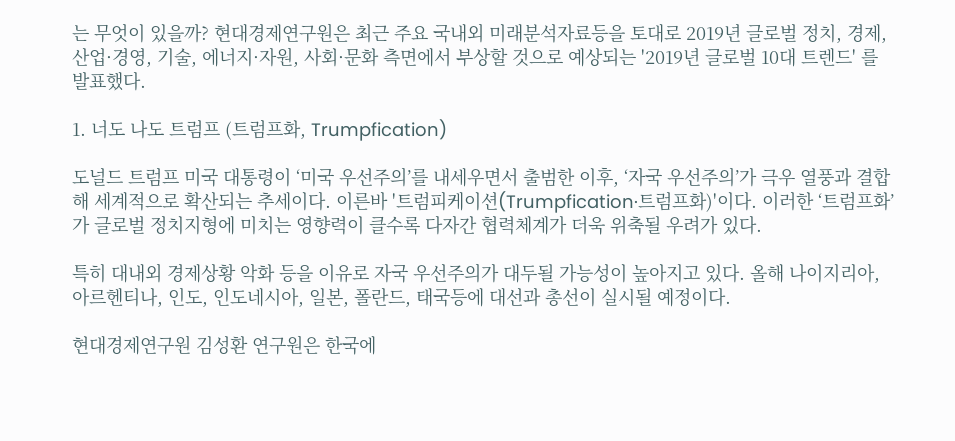는 무엇이 있을까? 현대경제연구원은 최근 주요 국내외 미래분석자료등을 토대로 2019년 글로벌 정치, 경제, 산업·경영, 기술, 에너지·자원, 사회·문화 측면에서 부상할 것으로 예상되는 '2019년 글로벌 10대 트렌드' 를 발표했다.

1. 너도 나도 트럼프 (트럼프화, Trumpfication)

도널드 트럼프 미국 대통령이 ‘미국 우선주의’를 내세우면서 출범한 이후, ‘자국 우선주의’가 극우 열풍과 결합해 세계적으로 확산되는 추세이다. 이른바 '트럼피케이션(Trumpfication·트럼프화)'이다. 이러한 ‘트럼프화’가 글로벌 정치지형에 미치는 영향력이 클수록 다자간 협력체계가 더욱 위축될 우려가 있다.

특히 대내외 경제상황 악화 등을 이유로 자국 우선주의가 대두될 가능성이 높아지고 있다. 올해 나이지리아, 아르헨티나, 인도, 인도네시아, 일본, 폴란드, 태국등에 대선과 총선이 실시될 예정이다.

현대경제연구원 김성환 연구원은 한국에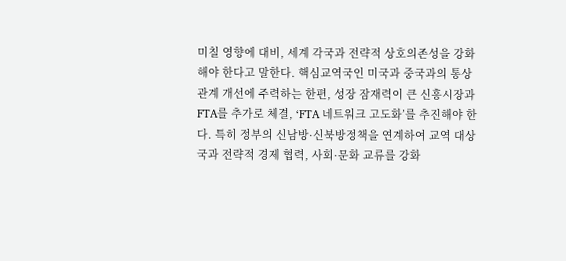미칠 영향에 대비, 세계 각국과 전략적 상호의존성을 강화해야 한다고 말한다. 핵심교역국인 미국과 중국과의 통상관계 개선에 주력하는 한편, 성장 잠재력이 큰 신흥시장과 FTA를 추가로 체결, ‘FTA 네트워크 고도화’를 추진해야 한다. 특히 정부의 신남방·신북방정책을 연계하여 교역 대상국과 전략적 경제 협력, 사회·문화 교류를 강화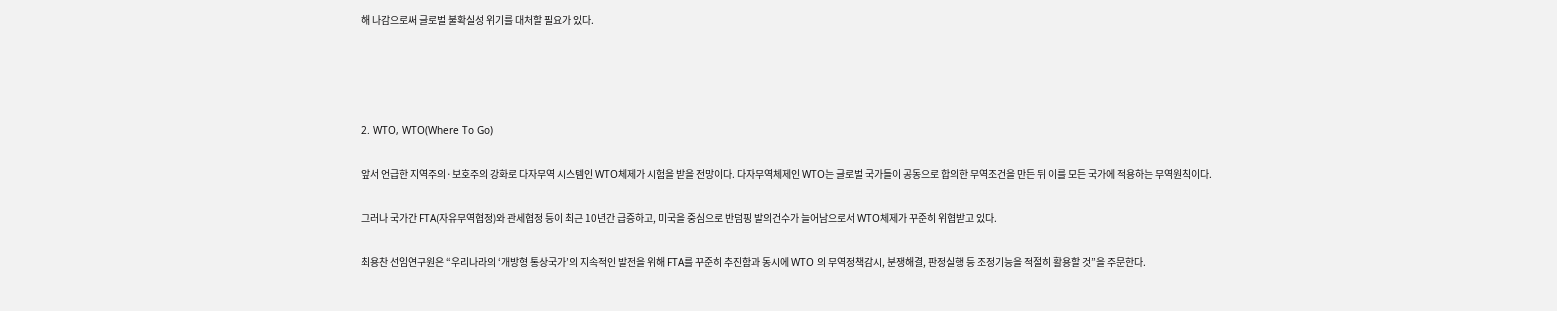해 나감으로써 글로벌 불확실성 위기를 대처할 필요가 있다.




2. WTO, WTO(Where To Go)

앞서 언급한 지역주의·보호주의 강화로 다자무역 시스템인 WTO체제가 시험을 받을 전망이다. 다자무역체제인 WTO는 글로벌 국가들이 공동으로 합의한 무역조건을 만든 뒤 이를 모든 국가에 적용하는 무역원칙이다.

그러나 국가간 FTA(자유무역협정)와 관세협정 등이 최근 10년간 급증하고, 미국을 중심으로 반덤핑 발의건수가 늘어남으로서 WTO체제가 꾸준히 위협받고 있다.

최용찬 선임연구원은 “우리나라의 ‘개방형 통상국가’의 지속적인 발전을 위해 FTA를 꾸준히 추진함과 동시에 WTO 의 무역정책감시, 분쟁해결, 판정실행 등 조정기능을 적절히 활용할 것”을 주문한다.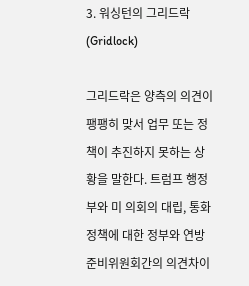3. 워싱턴의 그리드락(Gridlock)

그리드락은 양측의 의견이 팽팽히 맞서 업무 또는 정책이 추진하지 못하는 상황을 말한다. 트럼프 행정부와 미 의회의 대립, 통화 정책에 대한 정부와 연방준비위원회간의 의견차이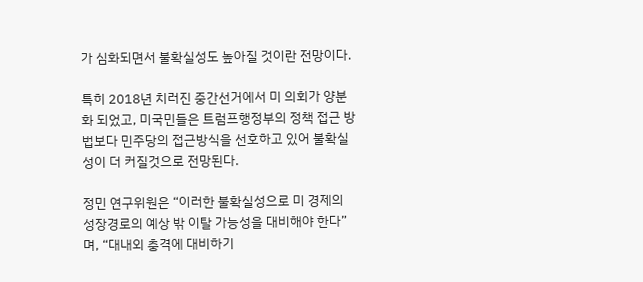가 심화되면서 불확실성도 높아질 것이란 전망이다.

특히 2018년 치러진 중간선거에서 미 의회가 양분화 되었고, 미국민들은 트럼프행정부의 정책 접근 방법보다 민주당의 접근방식을 선호하고 있어 불확실성이 더 커질것으로 전망된다.

정민 연구위원은 “이러한 불확실성으로 미 경제의 성장경로의 예상 밖 이탈 가능성을 대비해야 한다”며, “대내외 충격에 대비하기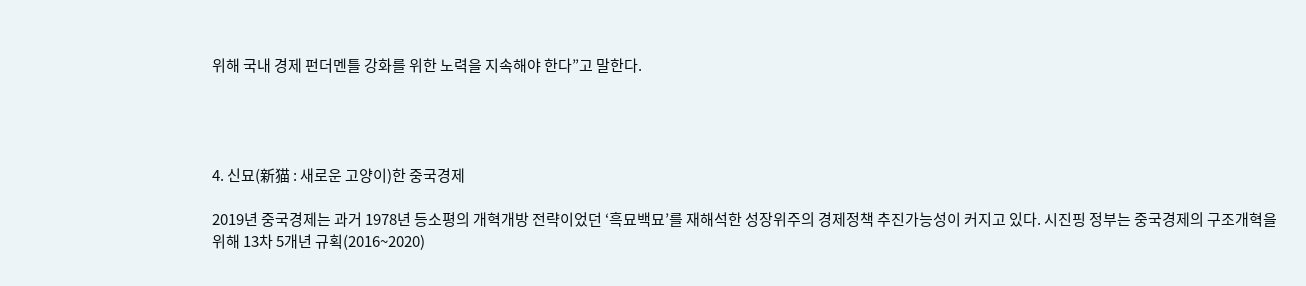위해 국내 경제 펀더멘틀 강화를 위한 노력을 지속해야 한다”고 말한다.




4. 신묘(新猫 : 새로운 고양이)한 중국경제

2019년 중국경제는 과거 1978년 등소평의 개혁개방 전략이었던 ‘흑묘백묘’를 재해석한 성장위주의 경제정책 추진가능성이 커지고 있다. 시진핑 정부는 중국경제의 구조개혁을 위해 13차 5개년 규획(2016~2020)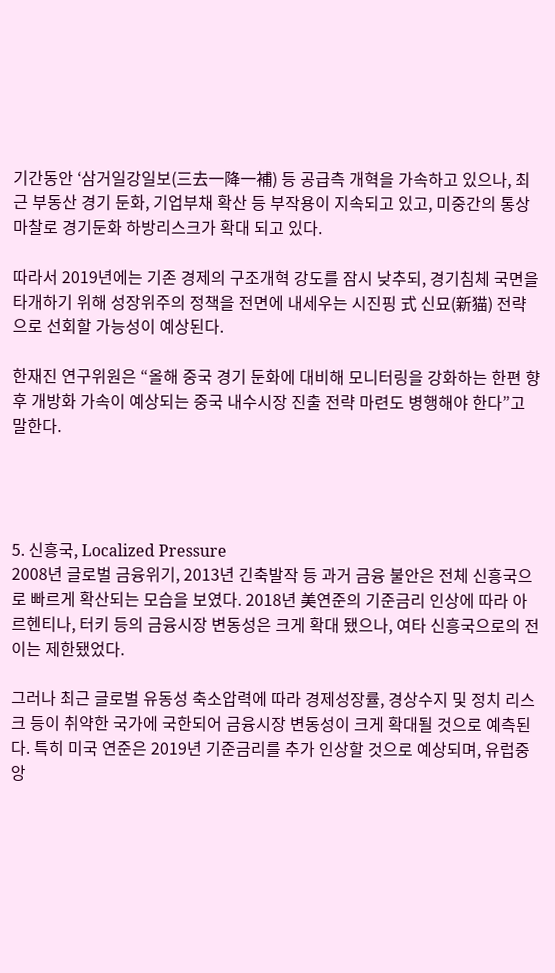기간동안 ‘삼거일강일보(三去一降一補) 등 공급측 개혁을 가속하고 있으나, 최근 부동산 경기 둔화, 기업부채 확산 등 부작용이 지속되고 있고, 미중간의 통상마찰로 경기둔화 하방리스크가 확대 되고 있다.

따라서 2019년에는 기존 경제의 구조개혁 강도를 잠시 낮추되, 경기침체 국면을 타개하기 위해 성장위주의 정책을 전면에 내세우는 시진핑 式 신묘(新猫) 전략으로 선회할 가능성이 예상된다.

한재진 연구위원은 “올해 중국 경기 둔화에 대비해 모니터링을 강화하는 한편 향후 개방화 가속이 예상되는 중국 내수시장 진출 전략 마련도 병행해야 한다”고 말한다.




5. 신흥국, Localized Pressure
2008년 글로벌 금융위기, 2013년 긴축발작 등 과거 금융 불안은 전체 신흥국으로 빠르게 확산되는 모습을 보였다. 2018년 美연준의 기준금리 인상에 따라 아르헨티나, 터키 등의 금융시장 변동성은 크게 확대 됐으나, 여타 신흥국으로의 전이는 제한됐었다.

그러나 최근 글로벌 유동성 축소압력에 따라 경제성장률, 경상수지 및 정치 리스크 등이 취약한 국가에 국한되어 금융시장 변동성이 크게 확대될 것으로 예측된다. 특히 미국 연준은 2019년 기준금리를 추가 인상할 것으로 예상되며, 유럽중앙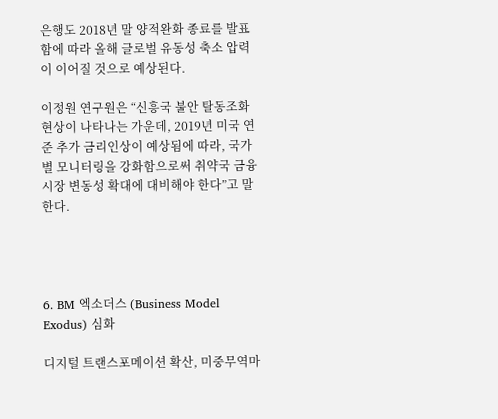은행도 2018년 말 양적완화 종료를 발표함에 따라 올해 글로벌 유동성 축소 압력이 이어질 것으로 예상된다.

이정원 연구원은 “신흥국 불안 탈동조화 현상이 나타나는 가운데, 2019년 미국 연준 추가 금리인상이 예상됨에 따라, 국가별 모니터링을 강화함으로써 취약국 금융시장 변동성 확대에 대비해야 한다”고 말한다.




6. BM 엑소더스 (Business Model Exodus) 심화

디지털 트랜스포메이션 확산, 미중무역마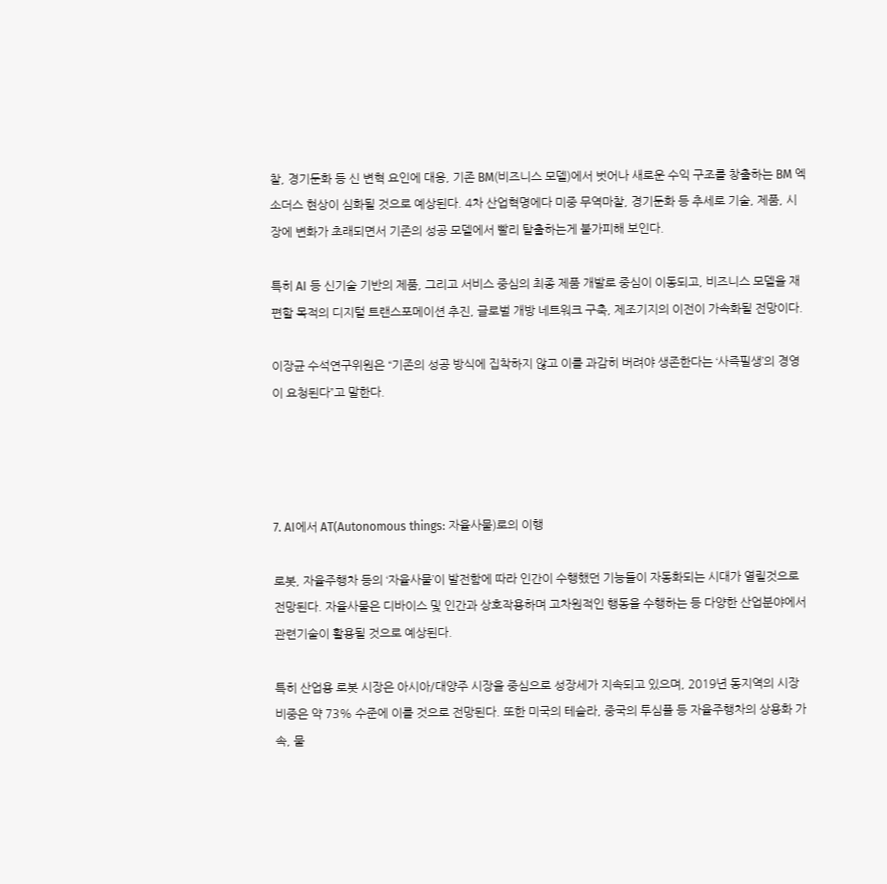찰, 경기둔화 등 신 변혁 요인에 대응, 기존 BM(비즈니스 모델)에서 벗어나 새로운 수익 구조를 창출하는 BM 엑소더스 현상이 심화될 것으로 예상된다. 4차 산업혁명에다 미중 무역마찰, 경기둔화 등 추세로 기술, 제품, 시장에 변화가 초래되면서 기존의 성공 모델에서 빨리 탈출하는게 불가피해 보인다.

특히 AI 등 신기술 기반의 제품, 그리고 서비스 중심의 최종 제품 개발로 중심이 이동되고, 비즈니스 모델을 재편할 목적의 디지털 트랜스포메이션 추진, 글로벌 개방 네트워크 구축, 제조기지의 이전이 가속화될 전망이다.

이장균 수석연구위원은 “기존의 성공 방식에 집착하지 않고 이를 과감히 버려야 생존한다는 ‘사즉필생’의 경영이 요청된다”고 말한다.




7. AI에서 AT(Autonomous things: 자율사물)로의 이행

로봇, 자율주행차 등의 ‘자율사물’이 발전함에 따라 인간이 수행했던 기능들이 자동화되는 시대가 열릴것으로 전망된다. 자율사물은 디바이스 및 인간과 상호작용하며 고차원적인 행동을 수행하는 등 다양한 산업분야에서 관련기술이 활용될 것으로 예상된다.

특히 산업용 로봇 시장은 아시아/대양주 시장을 중심으로 성장세가 지속되고 있으며, 2019년 동지역의 시장 비중은 약 73% 수준에 이를 것으로 전망된다. 또한 미국의 테슬라, 중국의 투심플 등 자율주행차의 상용화 가속, 물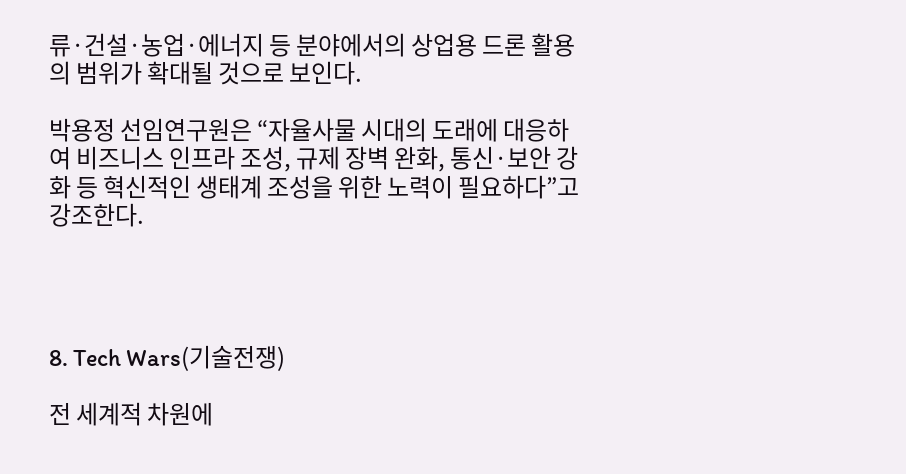류·건설·농업·에너지 등 분야에서의 상업용 드론 활용의 범위가 확대될 것으로 보인다.

박용정 선임연구원은 “자율사물 시대의 도래에 대응하여 비즈니스 인프라 조성, 규제 장벽 완화, 통신·보안 강화 등 혁신적인 생태계 조성을 위한 노력이 필요하다”고 강조한다.




8. Tech Wars(기술전쟁)

전 세계적 차원에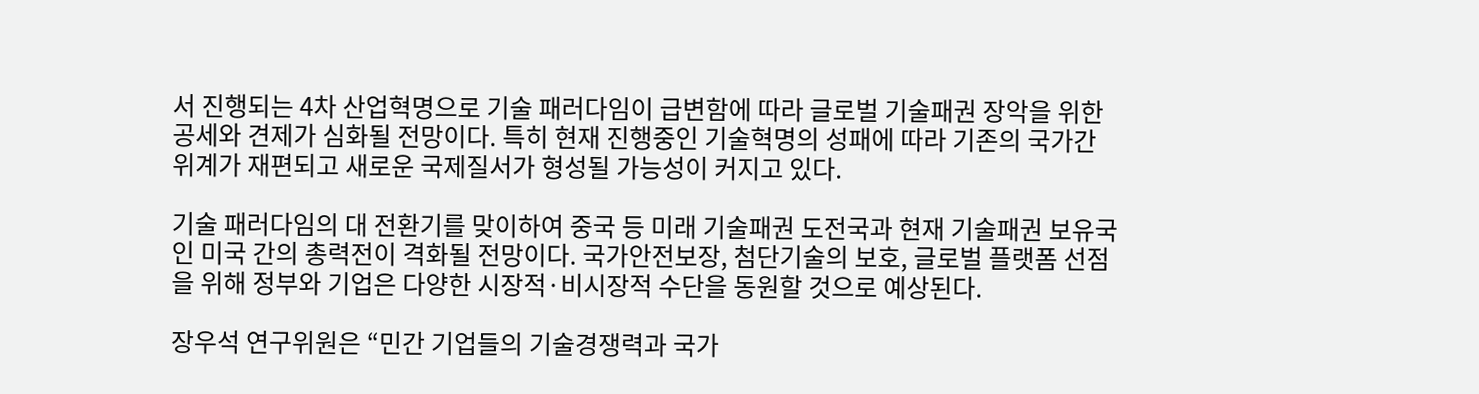서 진행되는 4차 산업혁명으로 기술 패러다임이 급변함에 따라 글로벌 기술패권 장악을 위한 공세와 견제가 심화될 전망이다. 특히 현재 진행중인 기술혁명의 성패에 따라 기존의 국가간 위계가 재편되고 새로운 국제질서가 형성될 가능성이 커지고 있다.

기술 패러다임의 대 전환기를 맞이하여 중국 등 미래 기술패권 도전국과 현재 기술패권 보유국인 미국 간의 총력전이 격화될 전망이다. 국가안전보장, 첨단기술의 보호, 글로벌 플랫폼 선점을 위해 정부와 기업은 다양한 시장적·비시장적 수단을 동원할 것으로 예상된다.

장우석 연구위원은 “민간 기업들의 기술경쟁력과 국가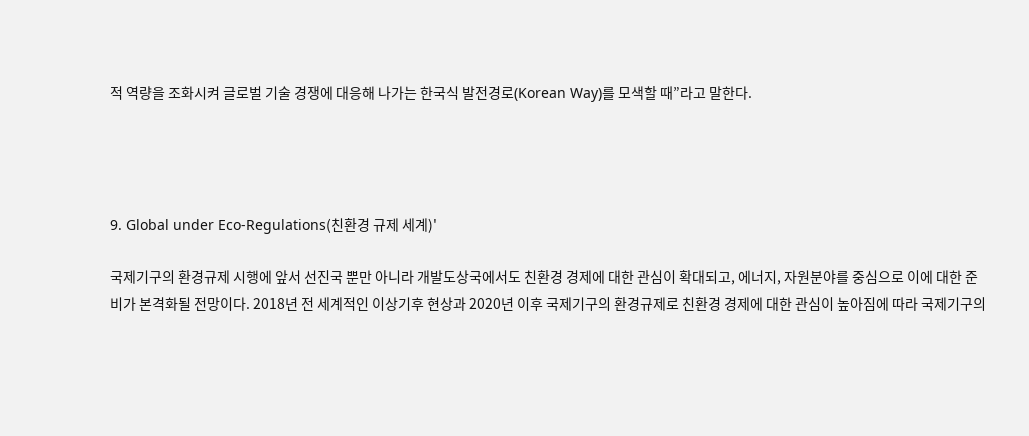적 역량을 조화시켜 글로벌 기술 경쟁에 대응해 나가는 한국식 발전경로(Korean Way)를 모색할 때”라고 말한다.




9. Global under Eco-Regulations(친환경 규제 세계)'

국제기구의 환경규제 시행에 앞서 선진국 뿐만 아니라 개발도상국에서도 친환경 경제에 대한 관심이 확대되고, 에너지, 자원분야를 중심으로 이에 대한 준비가 본격화될 전망이다. 2018년 전 세계적인 이상기후 현상과 2020년 이후 국제기구의 환경규제로 친환경 경제에 대한 관심이 높아짐에 따라 국제기구의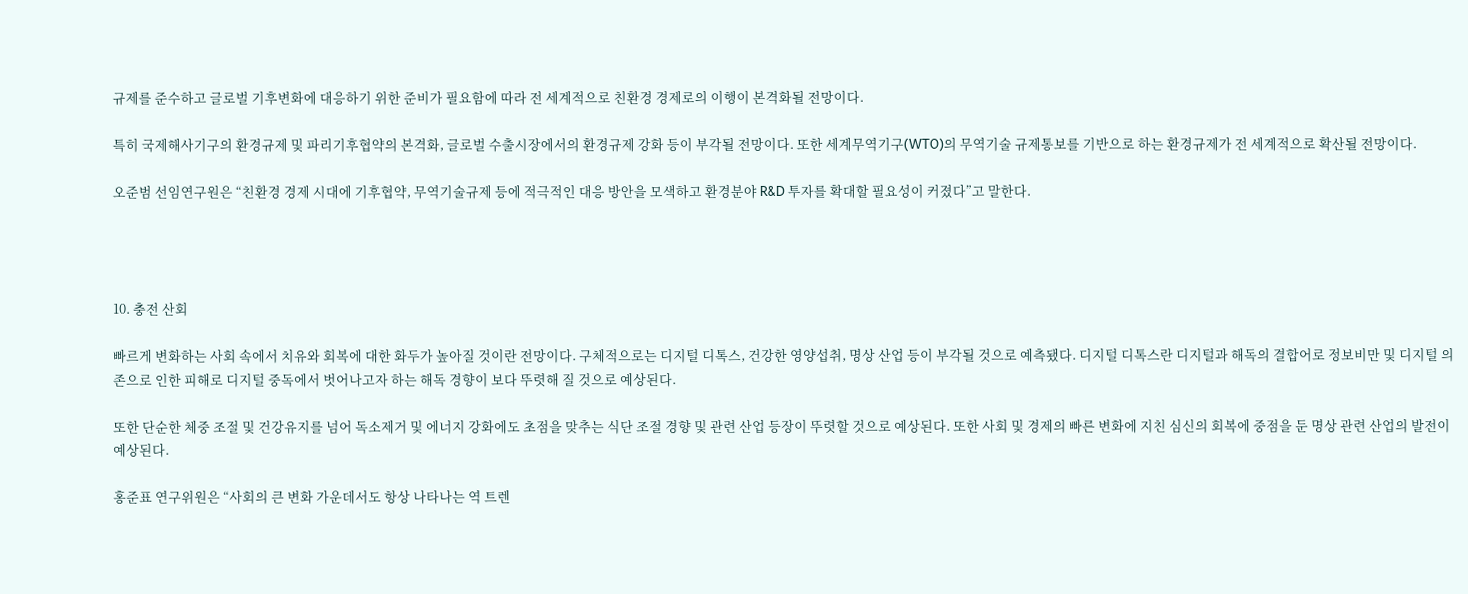규제를 준수하고 글로벌 기후변화에 대응하기 위한 준비가 필요함에 따라 전 세계적으로 친환경 경제로의 이행이 본격화될 전망이다.

특히 국제해사기구의 환경규제 및 파리기후협약의 본격화, 글로벌 수출시장에서의 환경규제 강화 등이 부각될 전망이다. 또한 세계무역기구(WTO)의 무역기술 규제통보를 기반으로 하는 환경규제가 전 세계적으로 확산될 전망이다.

오준범 선임연구원은 “친환경 경제 시대에 기후협약, 무역기술규제 등에 적극적인 대응 방안을 모색하고 환경분야 R&D 투자를 확대할 필요성이 커졌다”고 말한다.




10. 충전 산회

빠르게 변화하는 사회 속에서 치유와 회복에 대한 화두가 높아질 것이란 전망이다. 구체적으로는 디지털 디톡스, 건강한 영양섭취, 명상 산업 등이 부각될 것으로 예측됐다. 디지털 디톡스란 디지털과 해독의 결합어로 정보비만 및 디지털 의존으로 인한 피해로 디지털 중독에서 벗어나고자 하는 해독 경향이 보다 뚜렷해 질 것으로 예상된다.

또한 단순한 체중 조절 및 건강유지를 넘어 독소제거 및 에너지 강화에도 초점을 맞추는 식단 조절 경향 및 관련 산업 등장이 뚜렷할 것으로 예상된다. 또한 사회 및 경제의 빠른 변화에 지친 심신의 회복에 중점을 둔 명상 관련 산업의 발전이 예상된다.

홍준표 연구위원은 “사회의 큰 변화 가운데서도 항상 나타나는 역 트렌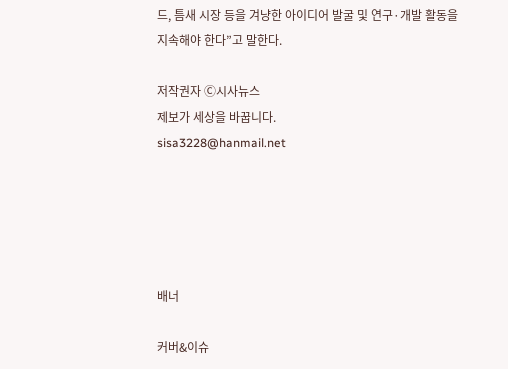드, 틈새 시장 등을 겨냥한 아이디어 발굴 및 연구·개발 활동을 지속해야 한다”고 말한다.

저작권자 Ⓒ시사뉴스
제보가 세상을 바꿉니다.
sisa3228@hanmail.net





배너

커버&이슈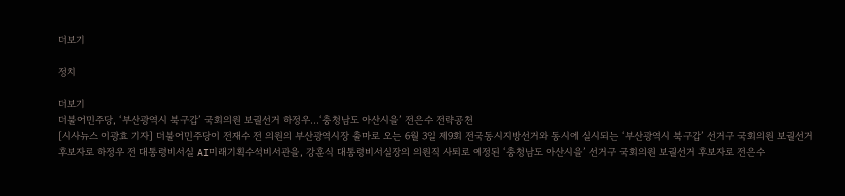더보기

정치

더보기
더불어민주당, ‘부산광역시 북구갑’ 국회의원 보궐선거 하정우...‘충청남도 아산시을’ 전은수 전략공천
[시사뉴스 이광효 기자] 더불어민주당이 전재수 전 의원의 부산광역시장 출마로 오는 6월 3일 제9회 전국동시지방선거와 동시에 실시되는 ‘부산광역시 북구갑’ 선거구 국회의원 보궐선거 후보자로 하정우 전 대통령비서실 AI미래기획수석비서관을, 강훈식 대통령비서실장의 의원직 사퇴로 예정된 ‘충청남도 아산시을’ 선거구 국회의원 보궐선거 후보자로 전은수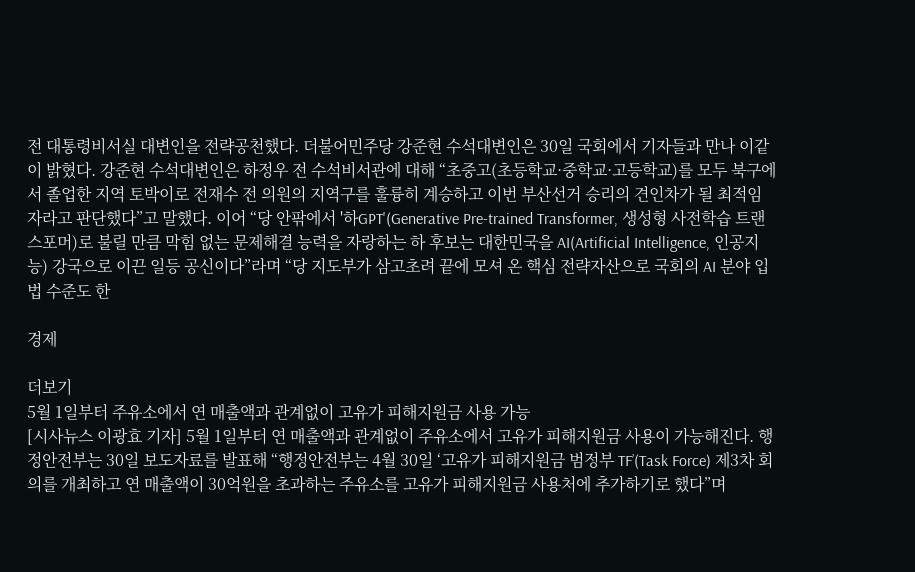전 대통령비서실 대변인을 전략공천했다. 더불어민주당 강준현 수석대변인은 30일 국회에서 기자들과 만나 이같이 밝혔다. 강준현 수석대변인은 하정우 전 수석비서관에 대해 “초중고(초등학교·중학교·고등학교)를 모두 북구에서 졸업한 지역 토박이로 전재수 전 의원의 지역구를 훌륭히 계승하고 이번 부산선거 승리의 견인차가 될 최적임자라고 판단했다”고 말했다. 이어 “당 안팎에서 '하GPT'(Generative Pre-trained Transformer, 생성형 사전학습 트랜스포머)로 불릴 만큼 막힘 없는 문제해결 능력을 자랑하는 하 후보는 대한민국을 AI(Artificial Intelligence, 인공지능) 강국으로 이끈 일등 공신이다”라며 “당 지도부가 삼고초려 끝에 모셔 온 핵심 전략자산으로 국회의 AI 분야 입법 수준도 한

경제

더보기
5월 1일부터 주유소에서 연 매출액과 관계없이 고유가 피해지원금 사용 가능
[시사뉴스 이광효 기자] 5월 1일부터 연 매출액과 관계없이 주유소에서 고유가 피해지원금 사용이 가능해진다. 행정안전부는 30일 보도자료를 발표해 “행정안전부는 4월 30일 ‘고유가 피해지원금 범정부 TF’(Task Force) 제3차 회의를 개최하고 연 매출액이 30억원을 초과하는 주유소를 고유가 피해지원금 사용처에 추가하기로 했다”며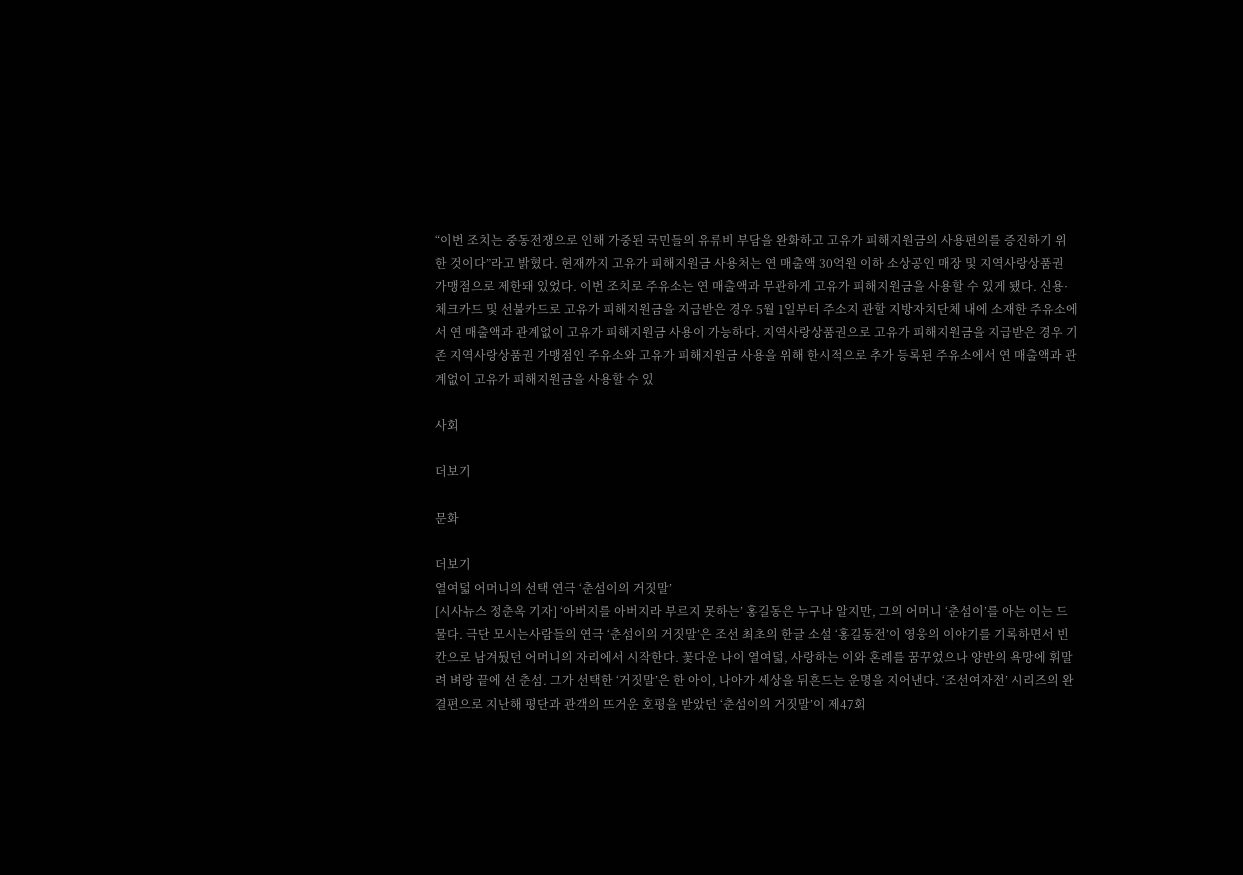“이번 조치는 중동전쟁으로 인해 가중된 국민들의 유류비 부담을 완화하고 고유가 피해지원금의 사용편의를 증진하기 위한 것이다”라고 밝혔다. 현재까지 고유가 피해지원금 사용처는 연 매출액 30억원 이하 소상공인 매장 및 지역사랑상품권 가맹점으로 제한돼 있었다. 이번 조치로 주유소는 연 매출액과 무관하게 고유가 피해지원금을 사용할 수 있게 됐다. 신용·체크카드 및 선불카드로 고유가 피해지원금을 지급받은 경우 5월 1일부터 주소지 관할 지방자치단체 내에 소재한 주유소에서 연 매출액과 관계없이 고유가 피해지원금 사용이 가능하다. 지역사랑상품권으로 고유가 피해지원금을 지급받은 경우 기존 지역사랑상품권 가맹점인 주유소와 고유가 피해지원금 사용을 위해 한시적으로 추가 등록된 주유소에서 연 매출액과 관계없이 고유가 피해지원금을 사용할 수 있

사회

더보기

문화

더보기
열여덟 어머니의 선택 연극 ‘춘섬이의 거짓말’
[시사뉴스 정춘옥 기자] ‘아버지를 아버지라 부르지 못하는’ 홍길동은 누구나 알지만, 그의 어머니 ‘춘섬이’를 아는 이는 드물다. 극단 모시는사람들의 연극 ‘춘섬이의 거짓말’은 조선 최초의 한글 소설 ‘홍길동전’이 영웅의 이야기를 기록하면서 빈칸으로 남겨뒀던 어머니의 자리에서 시작한다. 꽃다운 나이 열여덟, 사랑하는 이와 혼례를 꿈꾸었으나 양반의 욕망에 휘말려 벼랑 끝에 선 춘섬. 그가 선택한 ‘거짓말’은 한 아이, 나아가 세상을 뒤흔드는 운명을 지어낸다. ‘조선여자전’ 시리즈의 완결편으로 지난해 평단과 관객의 뜨거운 호평을 받았던 ‘춘섬이의 거짓말’이 제47회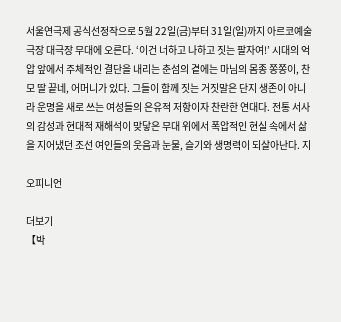서울연극제 공식선정작으로 5월 22일(금)부터 31일(일)까지 아르코예술극장 대극장 무대에 오른다. ‘이건 너하고 나하고 짓는 팔자여!’ 시대의 억압 앞에서 주체적인 결단을 내리는 춘섬의 곁에는 마님의 몸종 쫑쫑이, 찬모 딸 끝네, 어머니가 있다. 그들이 함께 짓는 거짓말은 단지 생존이 아니라 운명을 새로 쓰는 여성들의 은유적 저항이자 찬란한 연대다. 전통 서사의 감성과 현대적 재해석이 맞닿은 무대 위에서 폭압적인 현실 속에서 삶을 지어냈던 조선 여인들의 웃음과 눈물, 슬기와 생명력이 되살아난다. 지

오피니언

더보기
【박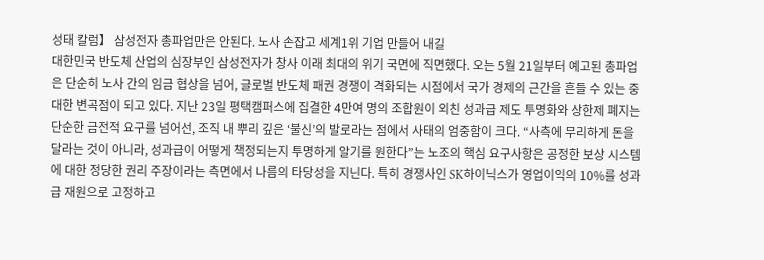성태 칼럼】 삼성전자 총파업만은 안된다. 노사 손잡고 세계1위 기업 만들어 내길
대한민국 반도체 산업의 심장부인 삼성전자가 창사 이래 최대의 위기 국면에 직면했다. 오는 5월 21일부터 예고된 총파업은 단순히 노사 간의 임금 협상을 넘어, 글로벌 반도체 패권 경쟁이 격화되는 시점에서 국가 경제의 근간을 흔들 수 있는 중대한 변곡점이 되고 있다. 지난 23일 평택캠퍼스에 집결한 4만여 명의 조합원이 외친 성과급 제도 투명화와 상한제 폐지는 단순한 금전적 요구를 넘어선, 조직 내 뿌리 깊은 ‘불신’의 발로라는 점에서 사태의 엄중함이 크다. “사측에 무리하게 돈을 달라는 것이 아니라, 성과급이 어떻게 책정되는지 투명하게 알기를 원한다”는 노조의 핵심 요구사항은 공정한 보상 시스템에 대한 정당한 권리 주장이라는 측면에서 나름의 타당성을 지닌다. 특히 경쟁사인 SK하이닉스가 영업이익의 10%를 성과급 재원으로 고정하고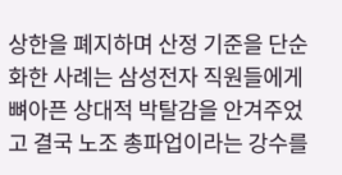상한을 폐지하며 산정 기준을 단순화한 사례는 삼성전자 직원들에게 뼈아픈 상대적 박탈감을 안겨주었고 결국 노조 총파업이라는 강수를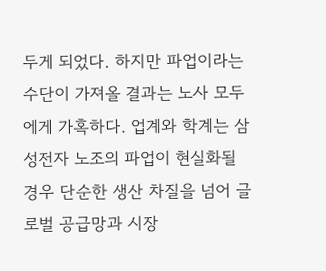두게 되었다. 하지만 파업이라는 수단이 가져올 결과는 노사 모두에게 가혹하다. 업계와 학계는 삼성전자 노조의 파업이 현실화될 경우 단순한 생산 차질을 넘어 글로벌 공급망과 시장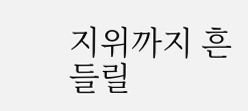지위까지 흔들릴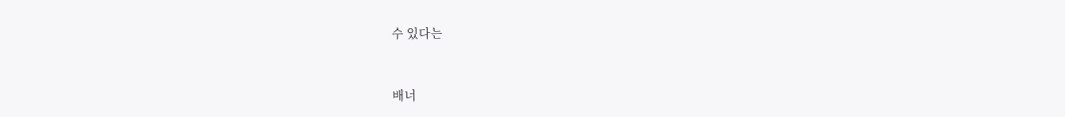수 있다는


배너